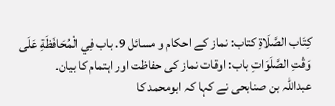كِتَاب الصَّلَاةِ کتاب: نماز کے احکام و مسائل 9. باب فِي الْمُحَافَظَةِ عَلَى وَقْتِ الصَّلَوَاتِ باب: اوقات نماز کی حفاظت اور اہتمام کا بیان۔
عبداللہ بن صنابحی نے کہا کہ ابومحمد کا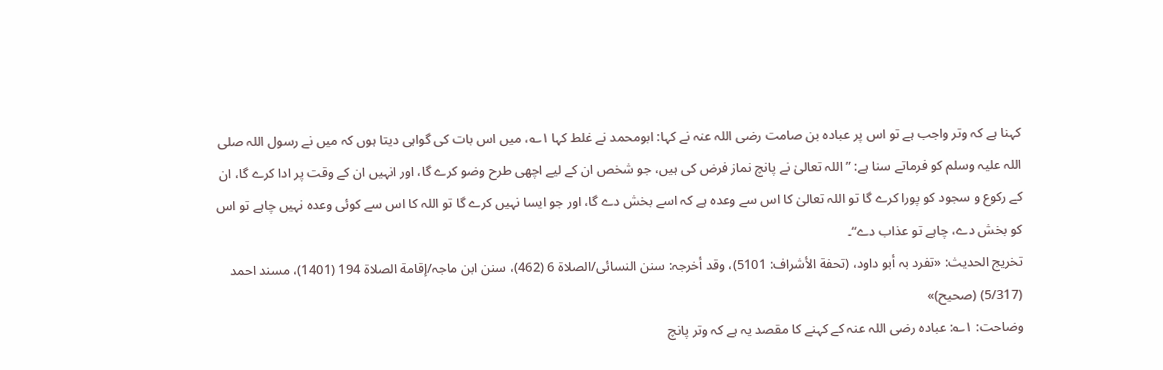کہنا ہے کہ وتر واجب ہے تو اس پر عبادہ بن صامت رضی اللہ عنہ نے کہا: ابومحمد نے غلط کہا ۱؎، میں اس بات کی گواہی دیتا ہوں کہ میں نے رسول اللہ صلی اللہ علیہ وسلم کو فرماتے سنا ہے: ”اللہ تعالیٰ نے پانچ نماز فرض کی ہیں، جو شخص ان کے لیے اچھی طرح وضو کرے گا، اور انہیں ان کے وقت پر ادا کرے گا، ان کے رکوع و سجود کو پورا کرے گا تو اللہ تعالیٰ کا اس سے وعدہ ہے کہ اسے بخش دے گا، اور جو ایسا نہیں کرے گا تو اللہ کا اس سے کوئی وعدہ نہیں چاہے تو اس کو بخش دے، چاہے تو عذاب دے“۔
تخریج الحدیث: «تفرد بہ أبو داود، (تحفة الأشراف: 5101)، وقد أخرجہ: سنن النسائی/الصلاة 6 (462)، سنن ابن ماجہ/إقامة الصلاة 194 (1401)، مسند احمد (5/317) (صحیح)»
وضاحت: ۱؎: عبادہ رضی اللہ عنہ کے کہنے کا مقصد یہ ہے کہ وتر پانچ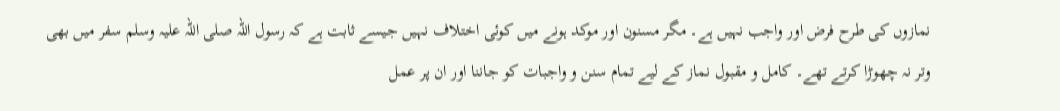نمازوں کی طرح فرض اور واجب نہیں ہے۔ مگر مسنون اور موکد ہونے میں کوئی اختلاف نہیں جیسے ثابت ہے کہ رسول اللہ صلی اللہ علیہ وسلم سفر میں بھی وتر نہ چھوڑا کرتے تھے۔ کامل و مقبول نماز کے لیے تمام سنن و واجبات کو جاننا اور ان پر عمل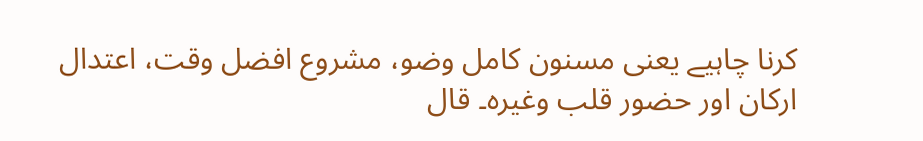کرنا چاہیے یعنی مسنون کامل وضو، مشروع افضل وقت، اعتدال ارکان اور حضور قلب وغیرہ۔ قال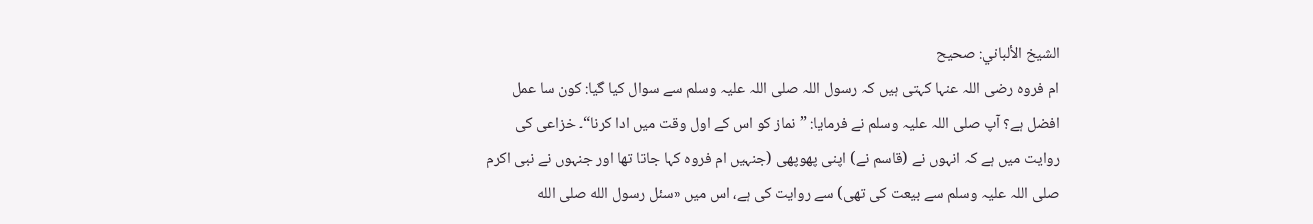الشيخ الألباني: صحيح
ام فروہ رضی اللہ عنہا کہتی ہیں کہ رسول اللہ صلی اللہ علیہ وسلم سے سوال کیا گیا: کون سا عمل افضل ہے؟ آپ صلی اللہ علیہ وسلم نے فرمایا: ”نماز کو اس کے اول وقت میں ادا کرنا“۔ خزاعی کی روایت میں ہے کہ انہوں نے (قاسم نے) اپنی پھوپھی (جنہیں ام فروہ کہا جاتا تھا اور جنہوں نے نبی اکرم صلی اللہ علیہ وسلم سے بیعت کی تھی) سے روایت کی ہے، اس میں «سئل رسول الله صلى الله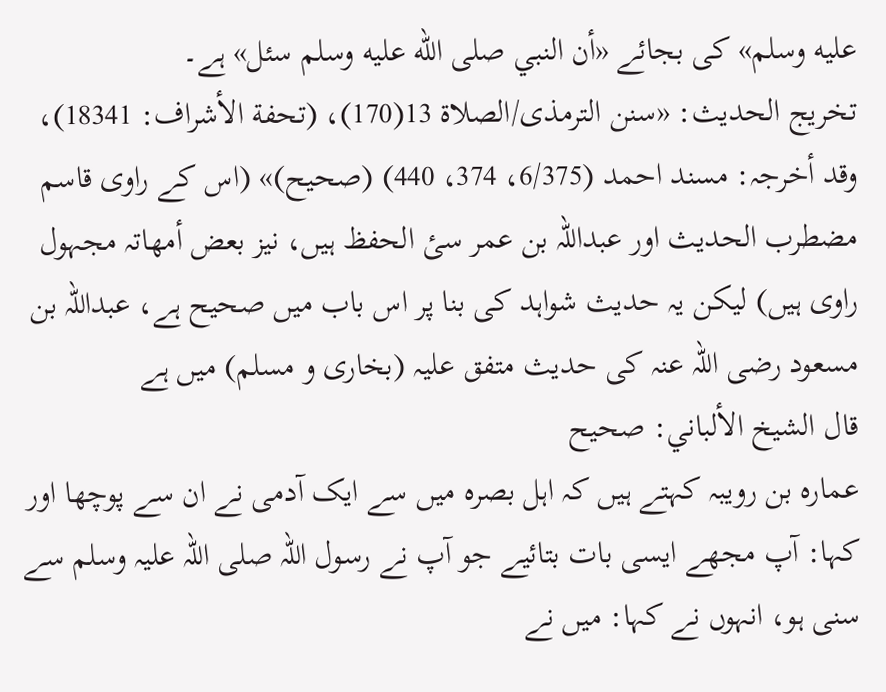عليه وسلم» کی بجائے «أن النبي صلى الله عليه وسلم سئل» ہے۔
تخریج الحدیث: «سنن الترمذی/الصلاة 13(170)، (تحفة الأشراف: 18341)، وقد أخرجہ: مسند احمد (6/375، 374، 440) (صحیح)» (اس کے راوی قاسم مضطرب الحدیث اور عبداللہ بن عمر سیٔ الحفظ ہیں، نیز بعض أمھاتہ مجہول راوی ہیں) لیکن یہ حدیث شواہد کی بنا پر اس باب میں صحیح ہے، عبداللہ بن مسعود رضی اللہ عنہ کی حدیث متفق علیہ (بخاری و مسلم) میں ہے
قال الشيخ الألباني: صحيح
عمارہ بن رویبہ کہتے ہیں کہ اہل بصرہ میں سے ایک آدمی نے ان سے پوچھا اور کہا: آپ مجھے ایسی بات بتائیے جو آپ نے رسول اللہ صلی اللہ علیہ وسلم سے سنی ہو، انہوں نے کہا: میں نے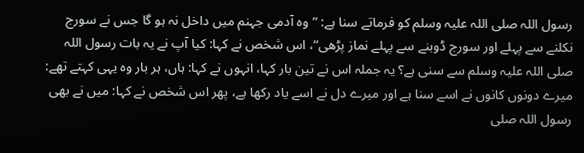رسول اللہ صلی اللہ علیہ وسلم کو فرماتے سنا ہے: ”وہ آدمی جہنم میں داخل نہ ہو گا جس نے سورج نکلنے سے پہلے اور سورج ڈوبنے سے پہلے نماز پڑھی“، اس شخص نے کہا: کیا آپ نے یہ بات رسول اللہ صلی اللہ علیہ وسلم سے سنی ہے؟ یہ جملہ اس نے تین بار کہا، انہوں نے کہا: ہاں، ہر بار وہ یہی کہتے تھے: میرے دونوں کانوں نے اسے سنا ہے اور میرے دل نے اسے یاد رکھا ہے، پھر اس شخص نے کہا: میں نے بھی رسول اللہ صلی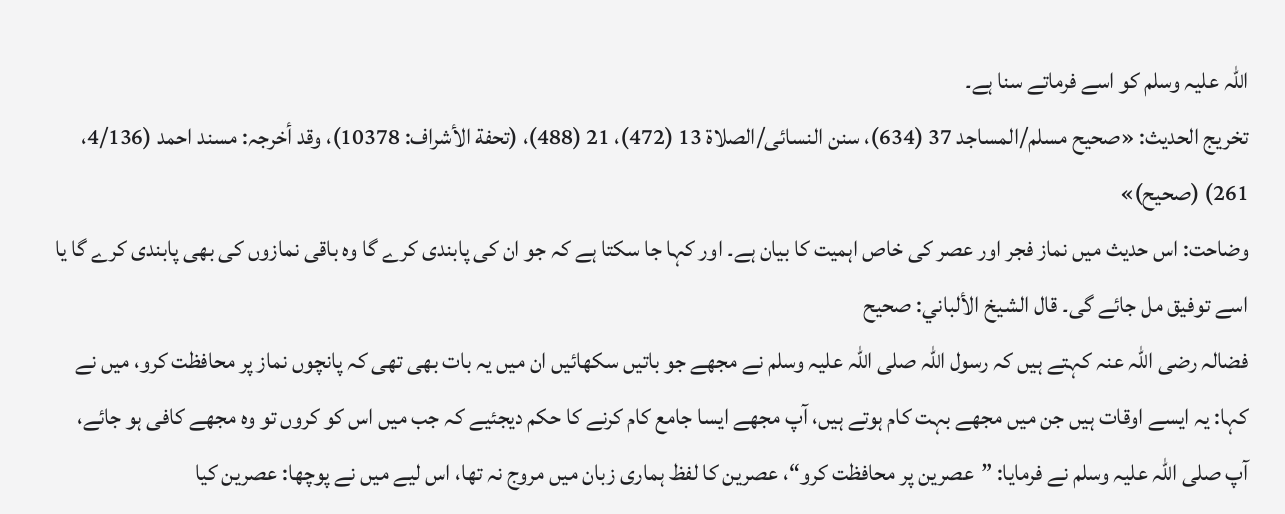اللہ علیہ وسلم کو اسے فرماتے سنا ہے۔
تخریج الحدیث: «صحیح مسلم/المساجد 37 (634)، سنن النسائی/الصلاة 13 (472)، 21 (488)، (تحفة الأشراف: 10378)، وقد أخرجہ: مسند احمد (4/136، 261) (صحیح)»
وضاحت: اس حدیث میں نماز فجر اور عصر کی خاص اہمیت کا بیان ہے۔ اور کہا جا سکتا ہے کہ جو ان کی پابندی کرے گا وہ باقی نمازوں کی بھی پابندی کرے گا یا اسے توفیق مل جائے گی۔ قال الشيخ الألباني: صحيح
فضالہ رضی اللہ عنہ کہتے ہیں کہ رسول اللہ صلی اللہ علیہ وسلم نے مجھے جو باتیں سکھائیں ان میں یہ بات بھی تھی کہ پانچوں نماز پر محافظت کرو، میں نے کہا: یہ ایسے اوقات ہیں جن میں مجھے بہت کام ہوتے ہیں، آپ مجھے ایسا جامع کام کرنے کا حکم دیجئیے کہ جب میں اس کو کروں تو وہ مجھے کافی ہو جائے، آپ صلی اللہ علیہ وسلم نے فرمایا: ”عصرین پر محافظت کرو“، عصرین کا لفظ ہماری زبان میں مروج نہ تھا، اس لیے میں نے پوچھا: عصرین کیا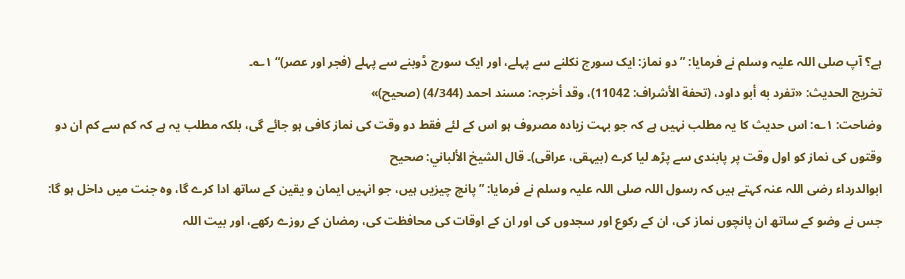ہے؟ آپ صلی اللہ علیہ وسلم نے فرمایا: ”دو نماز: ایک سورج نکلنے سے پہلے، اور ایک سورج ڈوبنے سے پہلے (فجر اور عصر)“ ۱؎۔
تخریج الحدیث: «تفرد به أبو داود، (تحفة الأشراف: 11042)، وقد أخرجہ: مسند احمد (4/344) (صحیح)»
وضاحت: ۱؎: اس حدیث کا یہ مطلب نہیں ہے کہ جو بہت زیادہ مصروف ہو اس کے لئے فقط دو وقت کی نماز کافی ہو جائے گی، بلکہ مطلب یہ ہے کہ کم سے کم ان دو وقتوں کی نماز کو اول وقت پر پابندی سے پڑھ لیا کرے (بیہقی، عراقی)۔ قال الشيخ الألباني: صحيح
ابوالدرداء رضی اللہ عنہ کہتے ہیں کہ رسول اللہ صلی اللہ علیہ وسلم نے فرمایا: ”پانچ چیزیں ہیں، جو انہیں ایمان و یقین کے ساتھ ادا کرے گا، وہ جنت میں داخل ہو گا: جس نے وضو کے ساتھ ان پانچوں نماز کی، ان کے رکوع اور سجدوں کی اور ان کے اوقات کی محافظت کی، رمضان کے روزے رکھے، اور بیت اللہ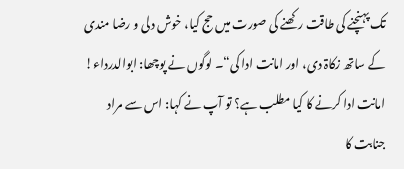تک پہنچنے کی طاقت رکھنے کی صورت میں حج کیا، خوش دلی و رضا مندی کے ساتھ زکاۃ دی، اور امانت ادا کی“۔ لوگوں نے پوچھا: ابوالدرداء! امانت ادا کرنے کا کیا مطلب ہے؟ تو آپ نے کہا: اس سے مراد جنابت کا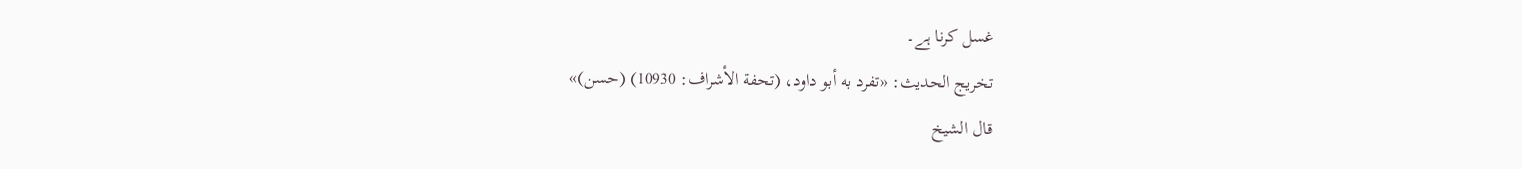غسل کرنا ہے۔
تخریج الحدیث: «تفرد به أبو داود، (تحفة الأشراف: 10930) (حسن)»
قال الشيخ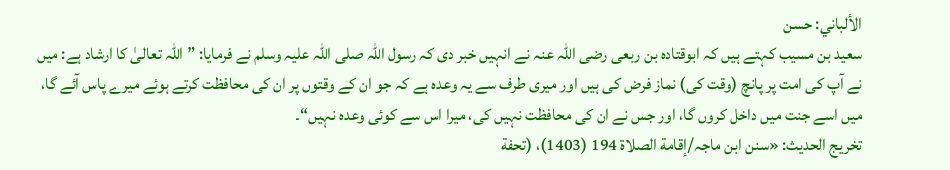الألباني: حسن
سعید بن مسیب کہتے ہیں کہ ابوقتادہ بن ربعی رضی اللہ عنہ نے انہیں خبر دی کہ رسول اللہ صلی اللہ علیہ وسلم نے فرمایا: ”اللہ تعالیٰ کا ارشاد ہے: میں نے آپ کی امت پر پانچ (وقت کی) نماز فرض کی ہیں اور میری طرف سے یہ وعدہ ہے کہ جو ان کے وقتوں پر ان کی محافظت کرتے ہوئے میرے پاس آئے گا، میں اسے جنت میں داخل کروں گا، اور جس نے ان کی محافظت نہیں کی، میرا اس سے کوئی وعدہ نہیں“۔
تخریج الحدیث: «سنن ابن ماجہ/إقامة الصلاة 194 (1403)، (تحفة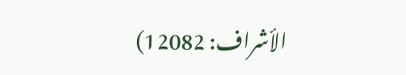الأشراف: 12082)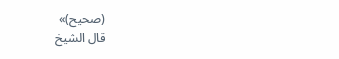(صحیح)»
قال الشيخ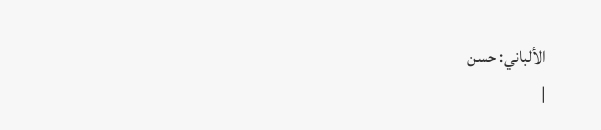الألباني: حسن
|